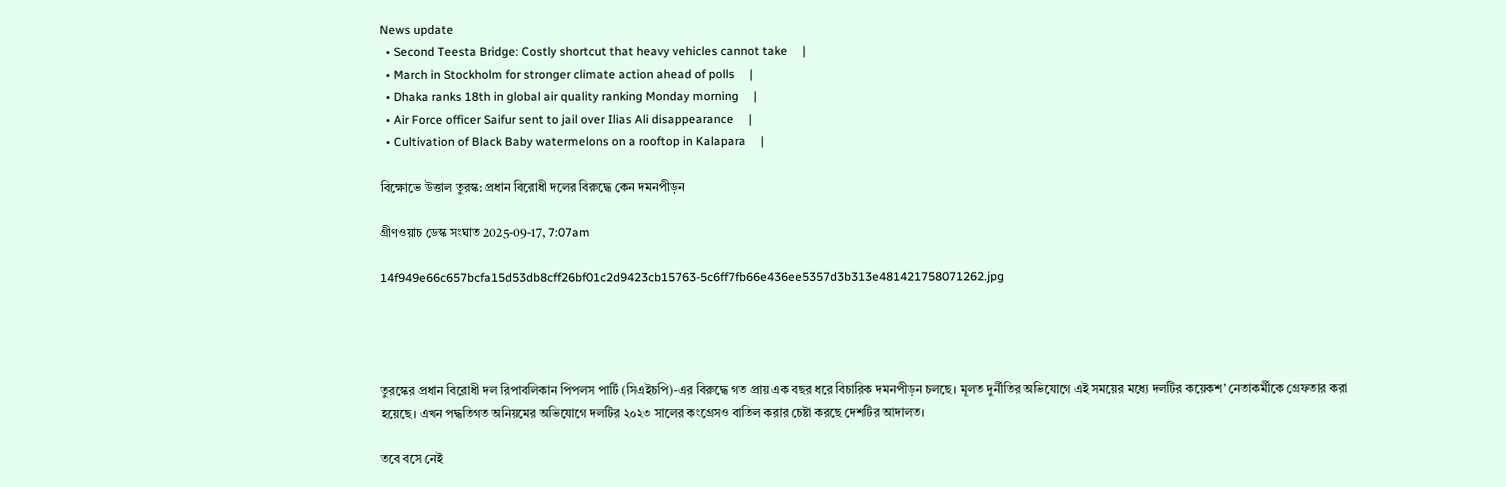News update
  • Second Teesta Bridge: Costly shortcut that heavy vehicles cannot take     |
  • March in Stockholm for stronger climate action ahead of polls     |
  • Dhaka ranks 18th in global air quality ranking Monday morning     |
  • Air Force officer Saifur sent to jail over Ilias Ali disappearance     |
  • Cultivation of Black Baby watermelons on a rooftop in Kalapara     |

বিক্ষোভে উত্তাল তুরস্ক: প্রধান বিরোধী দলের বিরুদ্ধে কেন দমনপীড়ন

গ্রীণওয়াচ ডেস্ক সংঘাত 2025-09-17, 7:07am

14f949e66c657bcfa15d53db8cff26bf01c2d9423cb15763-5c6ff7fb66e436ee5357d3b313e481421758071262.jpg




তুরস্কের প্রধান বিরোধী দল রিপাবলিকান পিপলস পার্টি (সিএইচপি)-এর বিরুদ্ধে গত প্রায় এক বছর ধরে বিচারিক দমনপীড়ন চলছে। মূলত দুর্নীতির অভিযোগে এই সময়ের মধ্যে দলটির কয়েকশ’ নেতাকর্মীকে গ্রেফতার করা হয়েছে। এখন পদ্ধতিগত অনিয়মের অভিযোগে দলটির ২০২৩ সালের কংগ্রেসও বাতিল করার চেষ্টা করছে দেশটির আদালত।

তবে বসে নেই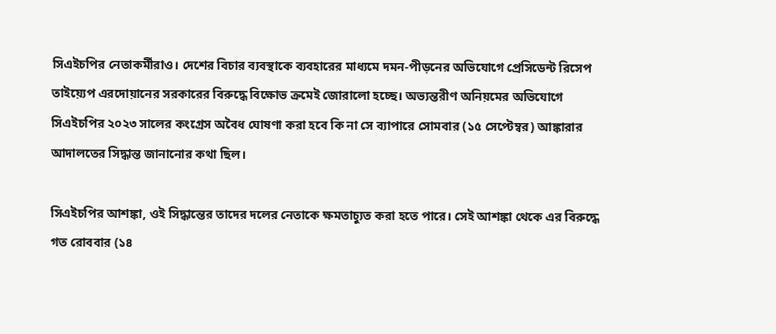সিএইচপির নেতাকর্মীরাও। দেশের বিচার ব্যবস্থাকে ব্যবহারের মাধ্যমে দমন-পীড়নের অভিযোগে প্রেসিডেন্ট রিসেপ তাইয়্যেপ এরদোয়ানের সরকারের বিরুদ্ধে বিক্ষোভ ক্রমেই জোরালো হচ্ছে। অভ্যন্তরীণ অনিয়মের অভিযোগে সিএইচপির ২০২৩ সালের কংগ্রেস অবৈধ ঘোষণা করা হবে কি না সে ব্যাপারে সোমবার (১৫ সেপ্টেম্বর) আঙ্কারার আদালতের সিদ্ধান্ত জানানোর কথা ছিল।

সিএইচপির আশঙ্কা, ওই সিদ্ধান্তের তাদের দলের নেতাকে ক্ষমতাচ্যুত করা হতে পারে। সেই আশঙ্কা থেকে এর বিরুদ্ধে গত রোববার (১৪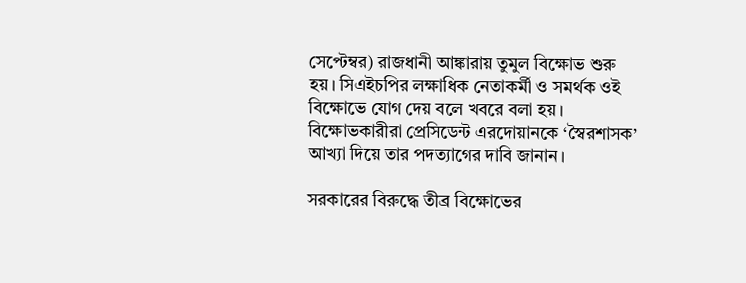সেপ্টেম্বর) রাজধানী আঙ্কারায় তুমুল বিক্ষোভ শুরু হয়। সিএইচপির লক্ষাধিক নেতাকর্মী ও সমর্থক ওই বিক্ষোভে যোগ দেয় বলে খবরে বলা হয়। বিক্ষোভকারীরা প্রেসিডেন্ট এরদোয়ানকে ‘স্বৈরশাসক’ আখ্যা দিয়ে তার পদত্যাগের দাবি জানান।

সরকারের বিরুদ্ধে তীব্র বিক্ষোভের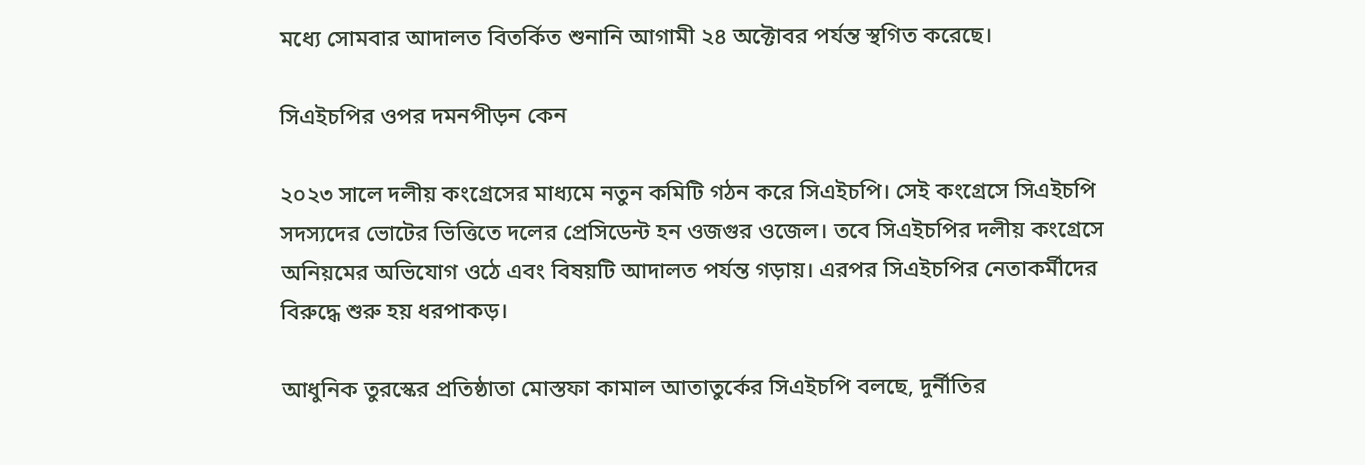মধ্যে সোমবার আদালত বিতর্কিত শুনানি আগামী ২৪ অক্টোবর পর্যন্ত স্থগিত করেছে।

সিএইচপির ওপর দমনপীড়ন কেন

২০২৩ সালে দলীয় কংগ্রেসের মাধ্যমে নতুন কমিটি গঠন করে সিএইচপি। সেই কংগ্রেসে সিএইচপি সদস্যদের ভোটের ভিত্তিতে দলের প্রেসিডেন্ট হন ওজগুর ওজেল। তবে সিএইচপির দলীয় কংগ্রেসে অনিয়মের অভিযোগ ওঠে এবং বিষয়টি আদালত পর্যন্ত গড়ায়। এরপর সিএইচপির নেতাকর্মীদের বিরুদ্ধে শুরু হয় ধরপাকড়।

আধুনিক তুরস্কের প্রতিষ্ঠাতা মোস্তফা কামাল আতাতুর্কের সিএইচপি বলছে, দুর্নীতির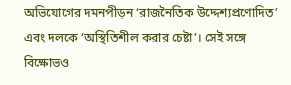অভিযোগের দমনপীড়ন ‘রাজনৈতিক উদ্দেশ্যপ্রণোদিত’ এবং দলকে ‘অস্থিতিশীল করার চেষ্টা’। সেই সঙ্গে বিক্ষোভও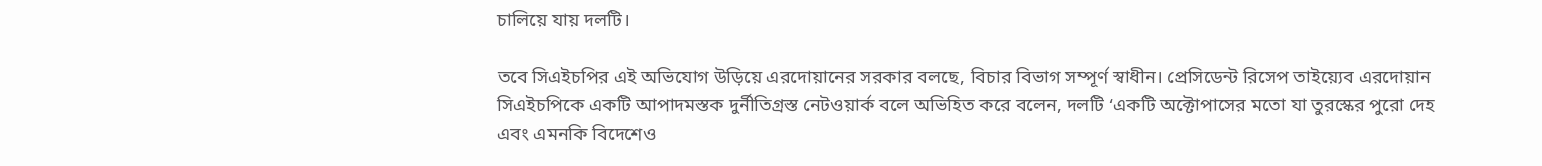চালিয়ে যায় দলটি।

তবে সিএইচপির এই অভিযোগ উড়িয়ে এরদোয়ানের সরকার বলছে, বিচার বিভাগ সম্পূর্ণ স্বাধীন। প্রেসিডেন্ট রিসেপ তাইয়্যেব এরদোয়ান সিএইচপিকে একটি আপাদমস্তক দুর্নীতিগ্রস্ত নেটওয়ার্ক বলে অভিহিত করে বলেন, দলটি ‘একটি অক্টোপাসের মতো যা তুরস্কের পুরো দেহ এবং এমনকি বিদেশেও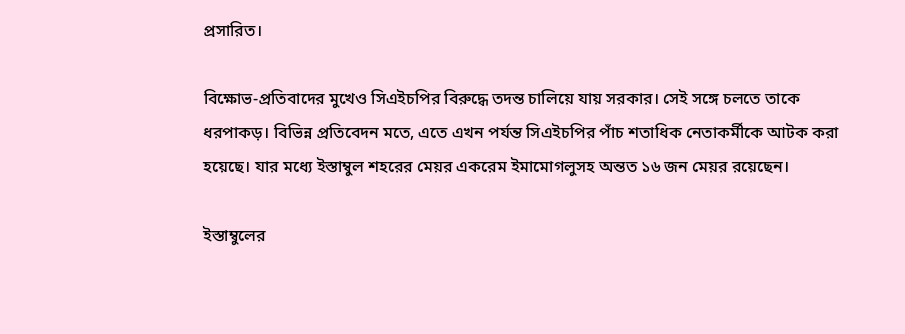প্রসারিত।

বিক্ষোভ-প্রতিবাদের মুখেও সিএইচপির বিরুদ্ধে তদন্ত চালিয়ে যায় সরকার। সেই সঙ্গে চলতে তাকে ধরপাকড়। বিভিন্ন প্রতিবেদন মতে, এতে এখন পর্যন্ত সিএইচপির পাঁচ শতাধিক নেতাকর্মীকে আটক করা হয়েছে। যার মধ্যে ইস্তাম্বুল শহরের মেয়র একরেম ইমামোগলুসহ অন্তত ১৬ জন মেয়র রয়েছেন।

ইস্তাম্বুলের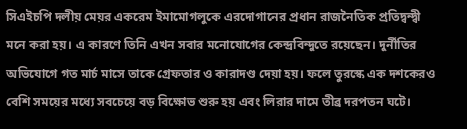সিএইচপি দলীয় মেয়র একরেম ইমামোগলুকে এরদোগানের প্রধান রাজনৈতিক প্রতিদ্বন্দ্বী মনে করা হয়। এ কারণে তিনি এখন সবার মনোযোগের কেন্দ্রবিন্দুতে রয়েছেন। দুর্নীতির অভিযোগে গত মার্চ মাসে তাকে গ্রেফতার ও কারাদণ্ড দেয়া হয়। ফলে তুরস্কে এক দশকেরও বেশি সময়ের মধ্যে সবচেয়ে বড় বিক্ষোভ শুরু হয় এবং লিরার দামে তীব্র দরপতন ঘটে।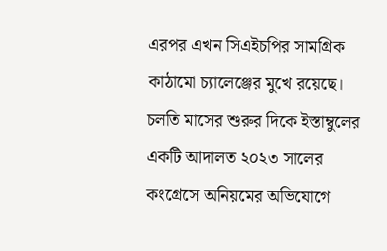এরপর এখন সিএইচপির সামগ্রিক কাঠামো চ্যালেঞ্জের মুখে রয়েছে। চলতি মাসের শুরুর দিকে ইস্তাম্বুলের একটি আদালত ২০২৩ সালের কংগ্রেসে অনিয়মের অভিযোগে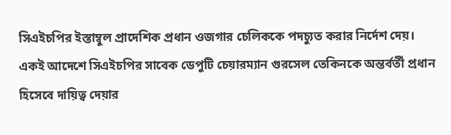সিএইচপির ইস্তাম্বুল প্রাদেশিক প্রধান ওজগার চেলিককে পদচ্যুত করার নির্দেশ দেয়। একই আদেশে সিএইচপির সাবেক ডেপুটি চেয়ারম্যান গুরসেল তেকিনকে অন্তর্বর্তী প্রধান হিসেবে দায়িত্ব দেয়ার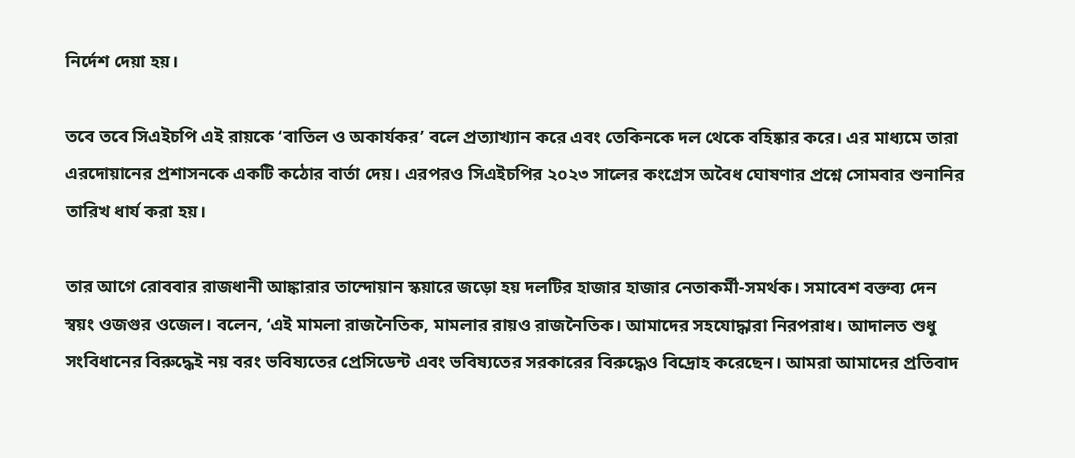নির্দেশ দেয়া হয়।

তবে তবে সিএইচপি এই রায়কে ‘বাতিল ও অকার্যকর’ বলে প্রত্যাখ্যান করে এবং তেকিনকে দল থেকে বহিষ্কার করে। এর মাধ্যমে তারা এরদোয়ানের প্রশাসনকে একটি কঠোর বার্তা দেয়। এরপরও সিএইচপির ২০২৩ সালের কংগ্রেস অবৈধ ঘোষণার প্রশ্নে সোমবার শুনানির তারিখ ধার্য করা হয়।

তার আগে রোববার রাজধানী আঙ্কারার তান্দোয়ান স্কয়ারে জড়ো হয় দলটির হাজার হাজার নেতাকর্মী-সমর্থক। সমাবেশ বক্তব্য দেন স্বয়ং ‍ওজগুর ওজেল। বলেন, ‘এই মামলা রাজনৈতিক, মামলার রায়ও রাজনৈতিক। আমাদের সহযোদ্ধারা নিরপরাধ। আদালত শুধু সংবিধানের বিরুদ্ধেই নয় বরং ভবিষ্যতের প্রেসিডেন্ট এবং ভবিষ্যতের সরকারের বিরুদ্ধেও বিদ্রোহ করেছেন। আমরা আমাদের প্রতিবাদ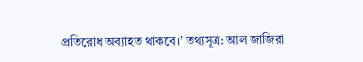প্রতিরোধ অব্যাহত থাকবে।’ তথ্যসূত্র: আল জাজিরা